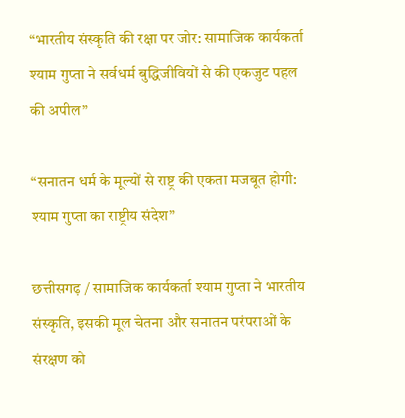“भारतीय संस्कृति की रक्षा पर जोर: सामाजिक कार्यकर्ता श्याम गुप्ता ने सर्वधर्म बुद्धिजीवियों से की एकजुट पहल की अपील”

“सनातन धर्म के मूल्यों से राष्ट्र की एकता मजबूत होगी: श्याम गुप्ता का राष्ट्रीय संदेश”

छत्तीसगढ़ / सामाजिक कार्यकर्ता श्याम गुप्ता ने भारतीय संस्कृति, इसकी मूल चेतना और सनातन परंपराओं के संरक्षण को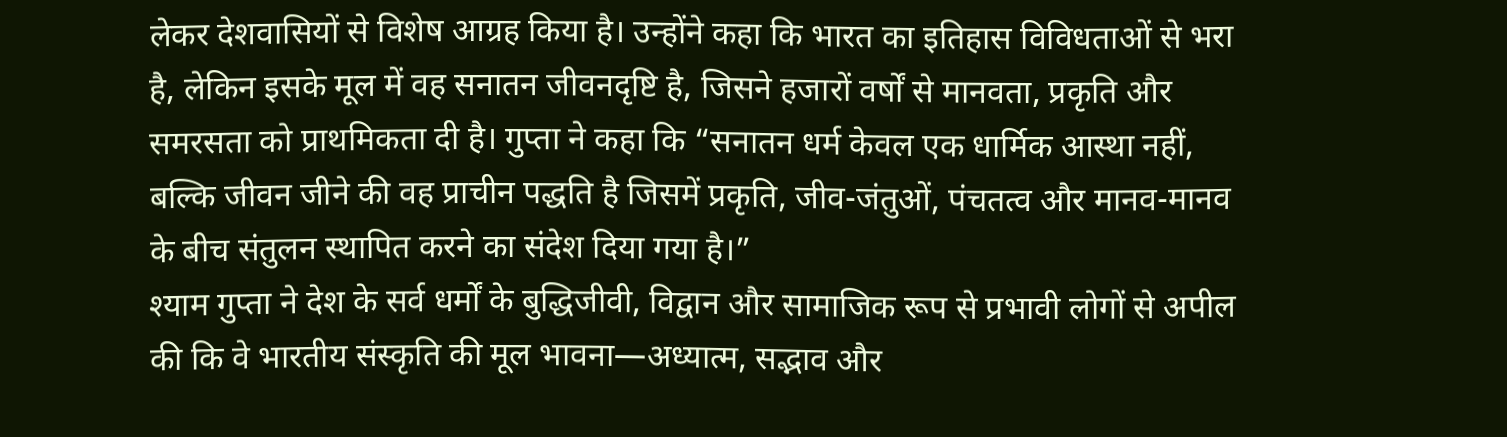लेकर देशवासियों से विशेष आग्रह किया है। उन्होंने कहा कि भारत का इतिहास विविधताओं से भरा है, लेकिन इसके मूल में वह सनातन जीवनदृष्टि है, जिसने हजारों वर्षों से मानवता, प्रकृति और समरसता को प्राथमिकता दी है। गुप्ता ने कहा कि “सनातन धर्म केवल एक धार्मिक आस्था नहीं, बल्कि जीवन जीने की वह प्राचीन पद्धति है जिसमें प्रकृति, जीव-जंतुओं, पंचतत्व और मानव-मानव के बीच संतुलन स्थापित करने का संदेश दिया गया है।”
श्याम गुप्ता ने देश के सर्व धर्मों के बुद्धिजीवी, विद्वान और सामाजिक रूप से प्रभावी लोगों से अपील की कि वे भारतीय संस्कृति की मूल भावना—अध्यात्म, सद्भाव और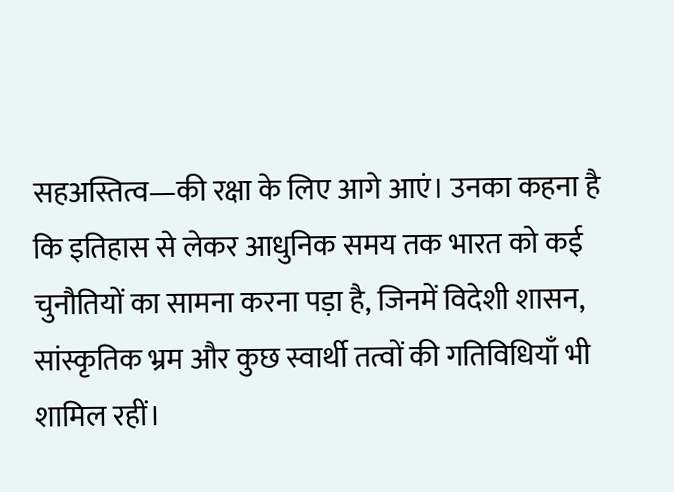सहअस्तित्व—की रक्षा के लिए आगे आएं। उनका कहना है कि इतिहास से लेकर आधुनिक समय तक भारत को कई चुनौतियों का सामना करना पड़ा है, जिनमें विदेशी शासन, सांस्कृतिक भ्रम और कुछ स्वार्थी तत्वों की गतिविधियाँ भी शामिल रहीं।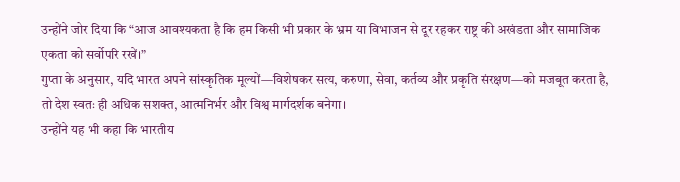उन्होंने जोर दिया कि “आज आवश्यकता है कि हम किसी भी प्रकार के भ्रम या विभाजन से दूर रहकर राष्ट्र की अखंडता और सामाजिक एकता को सर्वोपरि रखें।”
गुप्ता के अनुसार, यदि भारत अपने सांस्कृतिक मूल्यों—विशेषकर सत्य, करुणा, सेवा, कर्तव्य और प्रकृति संरक्षण—को मजबूत करता है, तो देश स्वतः ही अधिक सशक्त, आत्मनिर्भर और विश्व मार्गदर्शक बनेगा।
उन्होंने यह भी कहा कि भारतीय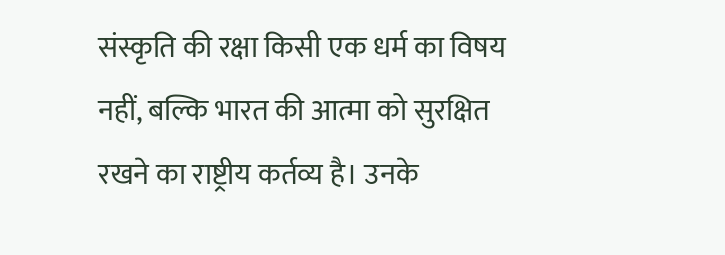संस्कृति की रक्षा किसी एक धर्म का विषय नहीं, बल्कि भारत की आत्मा को सुरक्षित रखने का राष्ट्रीय कर्तव्य है। उनके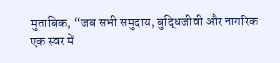मुताबिक, “जब सभी समुदाय, बुद्धिजीवी और नागरिक एक स्वर में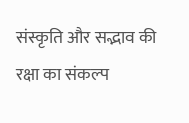संस्कृति और सद्भाव की रक्षा का संकल्प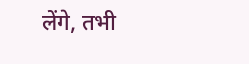लेंगे, तभी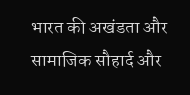भारत की अखंडता और सामाजिक सौहार्द और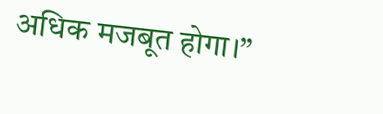अधिक मजबूत होगा।”